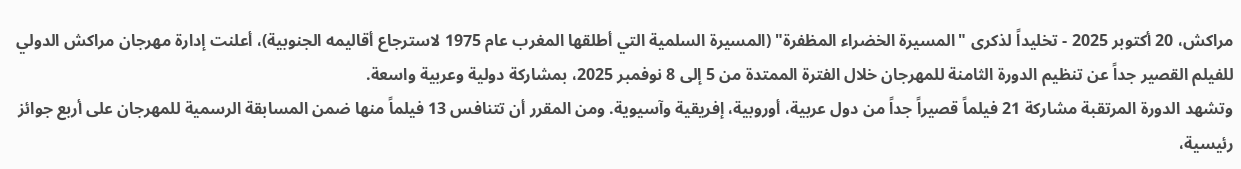مراكش، 20 أكتوبر 2025 - تخليداً لذكرى "المسيرة الخضراء المظفرة" (المسيرة السلمية التي أطلقها المغرب عام 1975 لاسترجاع أقاليمه الجنوبية)، أعلنت إدارة مهرجان مراكش الدولي للفيلم القصير جداً عن تنظيم الدورة الثامنة للمهرجان خلال الفترة الممتدة من 5 إلى 8 نوفمبر 2025، بمشاركة دولية وعربية واسعة.
وتشهد الدورة المرتقبة مشاركة 21 فيلماً قصيراً جداً من دول عربية، أوروبية، إفريقية وآسيوية. ومن المقرر أن تتنافس 13 فيلماً منها ضمن المسابقة الرسمية للمهرجان على أربع جوائز رئيسية،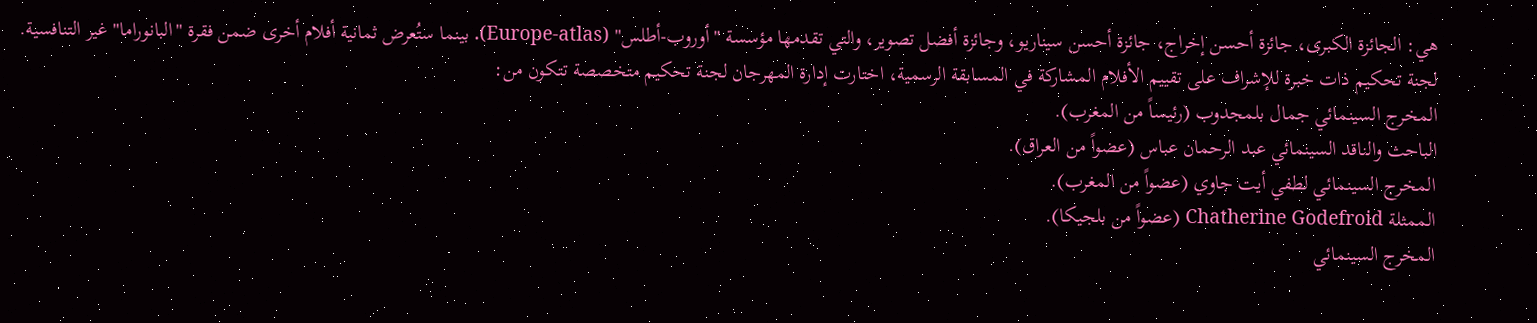هي: الجائزة الكبرى، جائزة أحسن إخراج، جائزة أحسن سيناريو، وجائزة أفضل تصوير، والتي تقدمها مؤسسة "أوروب-أطلس" (Europe-atlas). بينما ستُعرض ثمانية أفلام أخرى ضمن فقرة "البانوراما" غير التنافسية.
لجنة تحكيم ذات خبرة للإشراف على تقييم الأفلام المشاركة في المسابقة الرسمية، اختارت إدارة المهرجان لجنة تحكيم متخصصة تتكون من:
المخرج السينمائي جمال بلمجدوب (رئيساً من المغرب).
الباحث والناقد السينمائي عبد الرحمان عباس (عضواً من العراق).
المخرج السينمائي لطفي أيت جاوي (عضواً من المغرب).
الممثلة Chatherine Godefroid (عضواً من بلجيكا).
المخرج السينمائي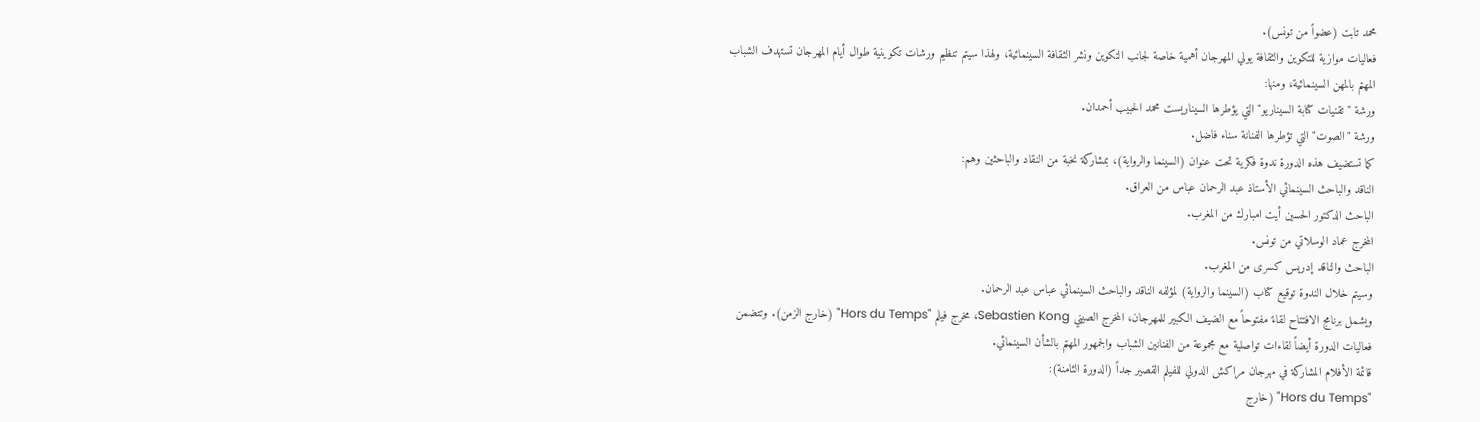محمد تابت (عضواً من تونس).
فعاليات موازية للتكوين والثقافة يولي المهرجان أهمية خاصة لجانب التكوين ونشر الثقافة السينمائية، ولهذا سيتم تنظيم ورشات تكوينية طوال أيام المهرجان تستهدف الشباب المهتم بالمهن السينمائية، ومنها:
ورشة "تقنيات كتابة السيناريو" التي يؤطرها السيناريست محمد الحبيب أحمدان.
ورشة "الصوت" التي تؤطرها الفنانة سناء فاضل.
كما تستضيف هذه الدورة ندوة فكرية تحت عنوان (السينما والرواية)، بمشاركة نخبة من النقاد والباحثين وهم:
الناقد والباحث السينمائي الأستاذ عبد الرحمان عباس من العراق.
الباحث الدكتور الحسين أيت امبارك من المغرب.
المخرج عماد الوسلاتي من تونس.
الباحث والناقد إدريس كسرى من المغرب.
وسيتم خلال الندوة توقيع كتاب (السينما والرواية) لمؤلفه الناقد والباحث السينمائي عباس عبد الرحمان.
ويشمل برنامج الافتتاح لقاءً مفتوحاً مع الضيف الكبير للمهرجان، المخرج الصيني Sebastien Kong، مخرج فيلم "Hors du Temps" (خارج الزمن). وتتضمن فعاليات الدورة أيضاً لقاءات تواصلية مع مجموعة من الفنانين الشباب والجمهور المهتم بالشأن السينمائي.
قائمة الأفلام المشاركة في مهرجان مراكش الدولي للفيلم القصير جداً (الدورة الثامنة):
"Hors du Temps" (خارج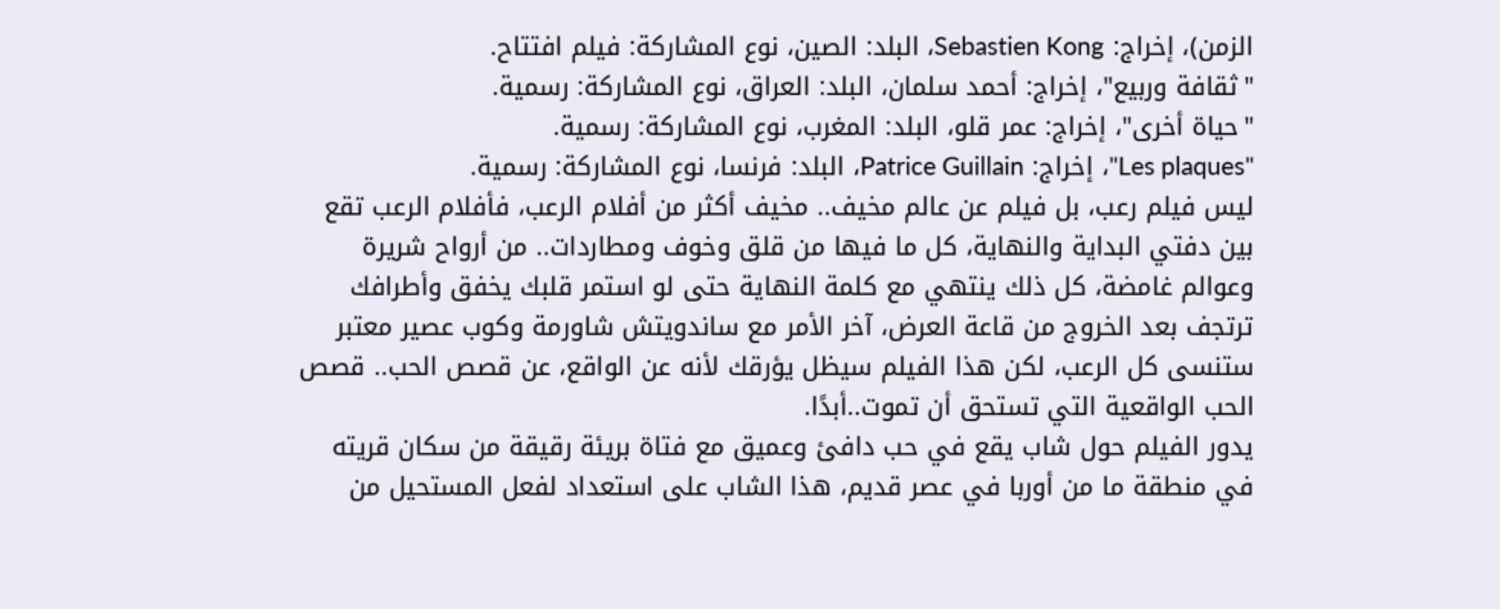الزمن)، إخراج: Sebastien Kong، البلد: الصين، نوع المشاركة: فيلم افتتاح.
"ثقافة وربيع"، إخراج: أحمد سلمان، البلد: العراق، نوع المشاركة: رسمية.
"حياة أخرى"، إخراج: عمر قلو، البلد: المغرب، نوع المشاركة: رسمية.
"Les plaques"، إخراج: Patrice Guillain، البلد: فرنسا، نوع المشاركة: رسمية.
ليس فيلم رعب، بل فيلم عن عالم مخيف.. مخيف أكثر من أفلام الرعب، فأفلام الرعب تقع بين دفتي البداية والنهاية، كل ما فيها من قلق وخوف ومطاردات.. من أرواح شريرة وعوالم غامضة، كل ذلك ينتهي مع كلمة النهاية حتى لو استمر قلبك يخفق وأطرافك ترتجف بعد الخروج من قاعة العرض، آخر الأمر مع ساندويتش شاورمة وكوب عصير معتبر ستنسى كل الرعب، لكن هذا الفيلم سيظل يؤرقك لأنه عن الواقع، عن قصص الحب.. قصص الحب الواقعية التي تستحق أن تموت..أبدًا.
يدور الفيلم حول شاب يقع في حب دافئ وعميق مع فتاة بريئة رقيقة من سكان قريته في منطقة ما من أوربا في عصر قديم، هذا الشاب على استعداد لفعل المستحيل من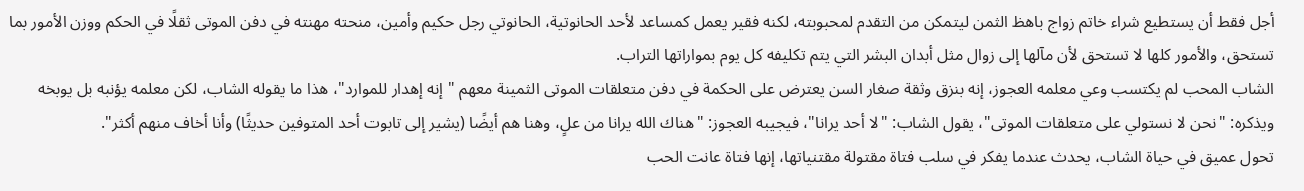أجل فقط أن يستطيع شراء خاتم زواج باهظ الثمن ليتمكن من التقدم لمحبوبته، لكنه فقير يعمل كمساعد لأحد الحانوتية، الحانوتي رجل حكيم وأمين، منحته مهنته في دفن الموتى ثقلًا في الحكم ووزن الأمور بما تستحق، والأمور كلها لا تستحق لأن مآلها إلى زوال مثل أبدان البشر التي يتم تكليفه كل يوم بمواراتها التراب.
الشاب المحب لم يكتسب وعي معلمه العجوز، إنه بنزق وثقة صغار السن يعترض على الحكمة في دفن متعلقات الموتى الثمينة معهم "إنه إهدار للموارد"، هذا ما يقوله الشاب، لكن معلمه يؤنبه بل يوبخه ويذكره: "نحن لا نستولي على متعلقات الموتى"، يقول الشاب: "لا أحد يرانا"، فيجيبه العجوز: "هناك الله يرانا من علٍ، وهنا هم أيضًا (يشير إلى تابوت أحد المتوفين حديثًا) وأنا أخاف منهم أكثر".
تحول عميق في حياة الشاب، يحدث عندما يفكر في سلب فتاة مقتولة مقتنياتها، إنها فتاة عانت الحب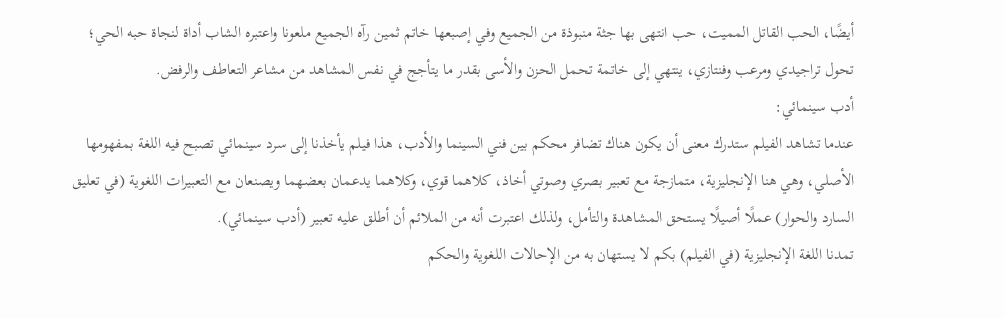أيضًا، الحب القاتل المميت، حب انتهى بها جثة منبوذة من الجميع وفي إصبعها خاتم ثمين رآه الجميع ملعونا واعتبره الشاب أداة لنجاة حبه الحي؛ تحول تراجيدي ومرعب وفنتازي، ينتهي إلى خاتمة تحمل الحزن والأسى بقدر ما يتأجج في نفس المشاهد من مشاعر التعاطف والرفض.
أدب سينمائي:
عندما تشاهد الفيلم ستدرك معنى أن يكون هناك تضافر محكم بين فني السينما والأدب، هذا فيلم يأخذنا إلى سرد سينمائي تصبح فيه اللغة بمفهومها الأصلي، وهي هنا الإنجليزية، متمازجة مع تعبير بصري وصوتي أخاذ، كلاهما قوي، وكلاهما يدعمان بعضهما ويصنعان مع التعبيرات اللغوية (في تعليق السارد والحوار) عملًا أصيلًا يستحق المشاهدة والتأمل، ولذلك اعتبرت أنه من الملائم أن أطلق عليه تعبير (أدب سينمائي).
تمدنا اللغة الإنجليزية (في الفيلم) بكم لا يستهان به من الإحالات اللغوية والحكم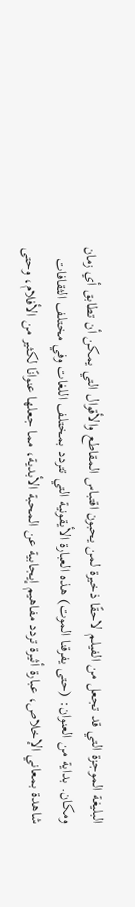البليغة الموجزة التي قد تجعل من الفيلم لاحقًا ذخيرة لمن يحبون اقتباس المقاطع والأقوال التي يمكن أن تطابق أي زمان ومكان. بداية من العنوان: (حتى يفرقنا الموت) هذه العبارة الأيقونية التي تتردد بمختلف اللغات وفي مختلف الثقافات شاهدة بمعاني الإخلاص، عبارة أثيرة تردد مفاهيم إيجابية عن المحبة الأبدية، مما جعلها عنوانًا لكثير من الأفلام، وحتى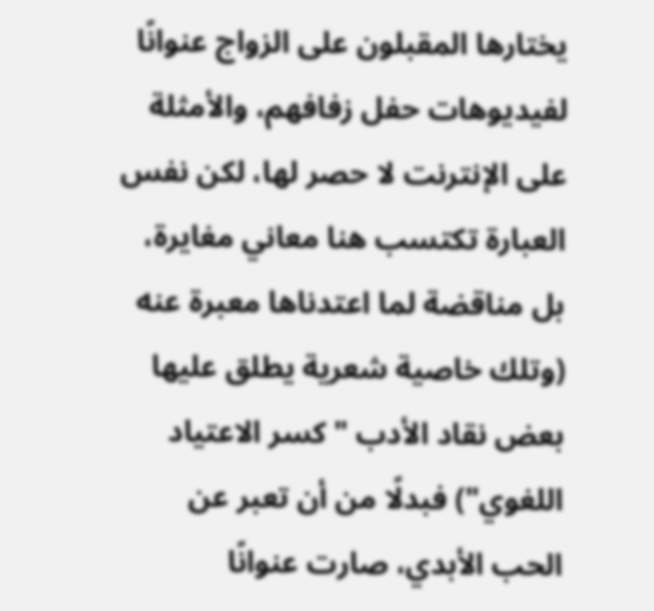يختارها المقبلون على الزواج عنوانًا لفيديوهات حفل زفافهم، والأمثلة على الإنترنت لا حصر لها، لكن نفس العبارة تكتسب هنا معاني مغايرة، بل مناقضة لما اعتدناها معبرة عنه (وتلك خاصية شعرية يطلق عليها بعض نقاد الأدب "كسر الاعتياد اللغوي") فبدلًا من أن تعبر عن الحب الأبدي، صارت عنوانًا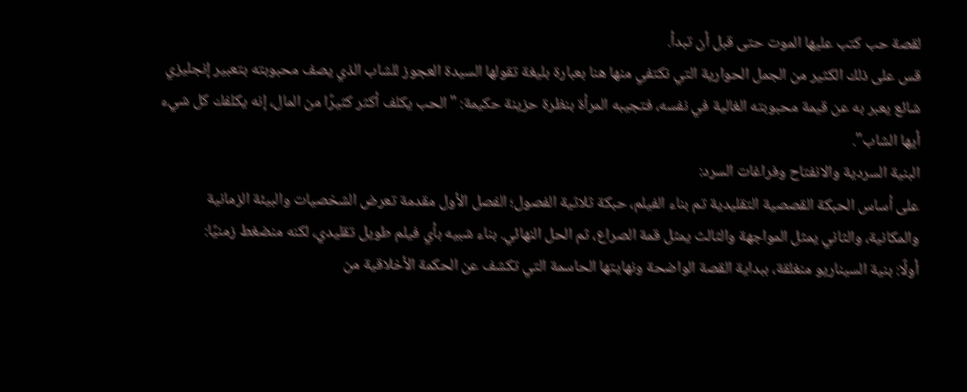لقصة حب كتب عليها الموت حتى قبل أن تبدأ.
قس على ذلك الكثير من الجمل الحوارية التي نكتفي منها هنا بعبارة بليغة تقولها السيدة العجوز للشاب الذي يصف محبوبته بتعبير إنجليزي شائع يعبر به عن قيمة محبوبته الغالية في نفسه، فتجيبه المرأة بنظرة حزينة حكيمة: "الحب يكلف أكثر كثيرًا من المال، إنه يكلفك كل شيء أيها الشاب".
البنية السردية والانفتاح وفراغات السرد:
على أساس الحبكة القصصية التقليدية تم بناء الفيلم، حبكة ثلاثية الفصول؛ الفصل الأول مقدمة تعرض الشخصيات والبيئة الزمانية والمكانية، والثاني يمثل المواجهة والثالث يمثل قمة الصراع، ثم الحل النهائي. بناء شبيه بأي فيلم طويل تقليدي، لكنه منضغط زمنيًا:
أولًا: بنية السيناريو منغلقة، ببداية القصة الواضحة ونهايتها الحاسمة التي تكشف عن الحكمة الأخلاقية من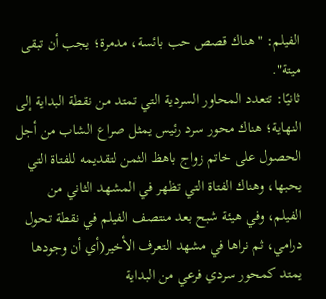الفيلم: "هناك قصص حب بائسة، مدمرة؛ يجب أن تبقى ميتة".
ثانيًا: تتعدد المحاور السردية التي تمتد من نقطة البداية إلى النهاية؛ هناك محور سرد رئيس يمثل صراع الشاب من أجل الحصول على خاتم زواج باهظ الثمن لتقديمه للفتاة التي يحبها، وهناك الفتاة التي تظهر في المشهد الثاني من الفيلم، وفي هيئة شبح بعد منتصف الفيلم في نقطة تحول درامي، ثم نراها في مشهد التعرف الأخير(أي أن وجودها يمتد كمحور سردي فرعي من البداية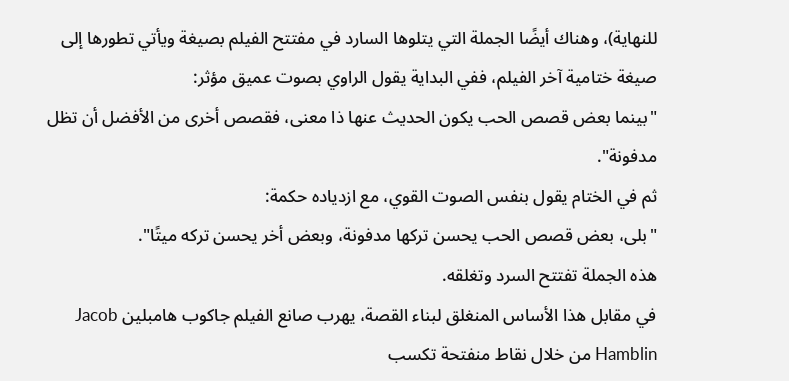للنهاية)، وهناك أيضًا الجملة التي يتلوها السارد في مفتتح الفيلم بصيغة ويأتي تطورها إلى صيغة ختامية آخر الفيلم، ففي البداية يقول الراوي بصوت عميق مؤثر:
"بينما بعض قصص الحب يكون الحديث عنها ذا معنى، فقصص أخرى من الأفضل أن تظل مدفونة".
ثم في الختام يقول بنفس الصوت القوي، مع ازدياده حكمة:
"بلى، بعض قصص الحب يحسن تركها مدفونة، وبعض أخر يحسن تركه ميتًا".
هذه الجملة تفتتح السرد وتغلقه.
في مقابل هذا الأساس المنغلق لبناء القصة، يهرب صانع الفيلم جاكوب هامبلين Jacob Hamblin من خلال نقاط منفتحة تكسب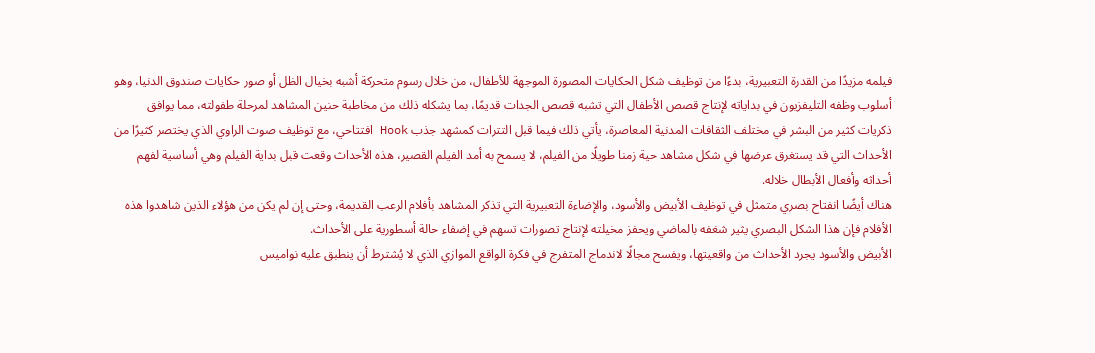فيلمه مزيدًا من القدرة التعبيرية، بدءًا من توظيف شكل الحكايات المصورة الموجهة للأطفال، من خلال رسوم متحركة أشبه بخيال الظل أو صور حكايات صندوق الدنيا، وهو أسلوب وظفه التليفزيون في بداياته لإنتاج قصص الأطفال التي تشبه قصص الجدات قديمًا، بما يشكله ذلك من مخاطبة حنين المشاهد لمرحلة طفولته، مما يوافق ذكريات كثير من البشر في مختلف الثقافات المدنية المعاصرة، يأتي ذلك فيما قبل التترات كمشهد جذب Hook افتتاحي، مع توظيف صوت الراوي الذي يختصر كثيرًا من الأحداث التي قد يستغرق عرضها في شكل مشاهد حية زمنا طويلًا من الفيلم، لا يسمح به أمد الفيلم القصير، هذه الأحداث وقعت قبل بداية الفيلم وهي أساسية لفهم أحداثه وأفعال الأبطال خلاله.
هناك أيضًا انفتاح بصري متمثل في توظيف الأبيض والأسود، والإضاءة التعبيرية التي تذكر المشاهد بأفلام الرعب القديمة، وحتى إن لم يكن من هؤلاء الذين شاهدوا هذه الأفلام فإن هذا الشكل البصري يثير شغفه بالماضي ويحفز مخيلته لإنتاج تصورات تسهم في إضفاء حالة أسطورية على الأحداث.
الأبيض والأسود يجرد الأحداث من واقعيتها، ويفسح مجالًا لاندماج المتفرج في فكرة الواقع الموازي الذي لا يُشترط أن ينطبق عليه نواميس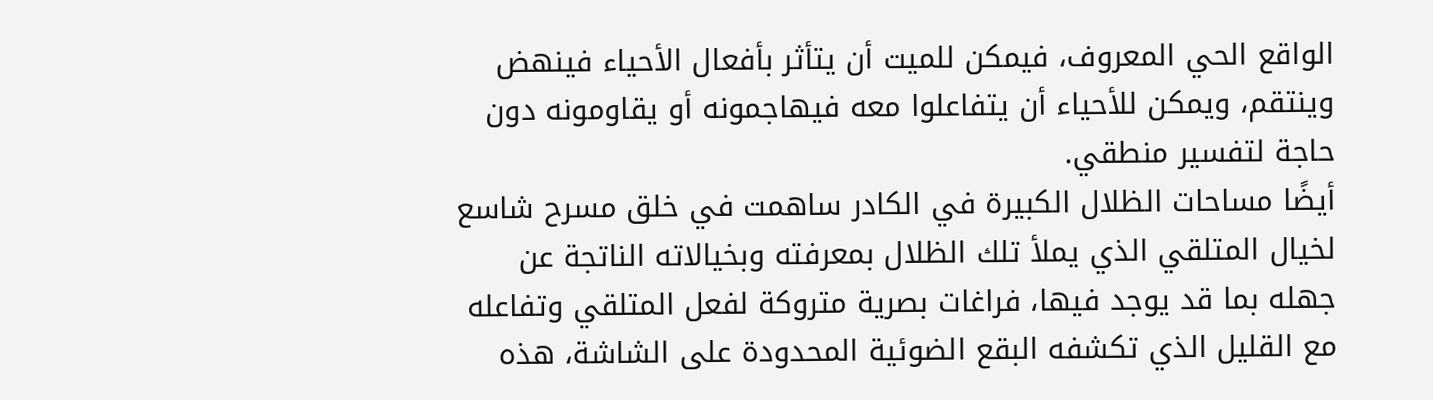الواقع الحي المعروف، فيمكن للميت أن يتأثر بأفعال الأحياء فينهض وينتقم، ويمكن للأحياء أن يتفاعلوا معه فيهاجمونه أو يقاومونه دون حاجة لتفسير منطقي.
أيضًا مساحات الظلال الكبيرة في الكادر ساهمت في خلق مسرح شاسع لخيال المتلقي الذي يملأ تلك الظلال بمعرفته وبخيالاته الناتجة عن جهله بما قد يوجد فيها، فراغات بصرية متروكة لفعل المتلقي وتفاعله مع القليل الذي تكشفه البقع الضوئية المحدودة على الشاشة، هذه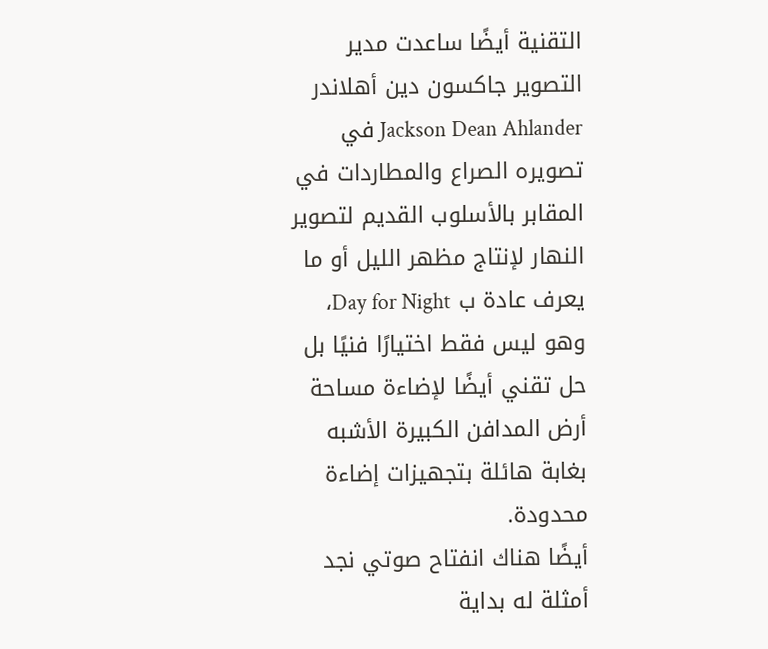التقنية أيضًا ساعدت مدير التصوير جاكسون دين أهلاندر Jackson Dean Ahlander في تصويره الصراع والمطاردات في المقابر بالأسلوب القديم لتصوير النهار لإنتاج مظهر الليل أو ما يعرف عادة ب Day for Night، وهو ليس فقط اختيارًا فنيًا بل حل تقني أيضًا لإضاءة مساحة أرض المدافن الكبيرة الأشبه بغابة هائلة بتجهيزات إضاءة محدودة.
أيضًا هناك انفتاح صوتي نجد أمثلة له بداية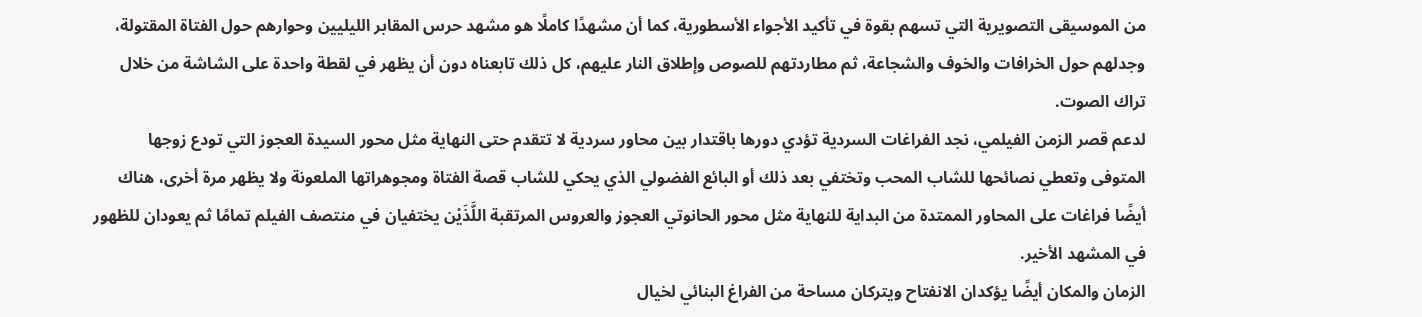من الموسيقى التصويرية التي تسهم بقوة في تأكيد الأجواء الأسطورية، كما أن مشهدًا كاملًا هو مشهد حرس المقابر الليليين وحوارهم حول الفتاة المقتولة، وجدلهم حول الخرافات والخوف والشجاعة، ثم مطاردتهم للصوص وإطلاق النار عليهم، كل ذلك تابعناه دون أن يظهر في لقطة واحدة على الشاشة من خلال تراك الصوت.
لدعم قصر الزمن الفيلمي، نجد الفراغات السردية تؤدي دورها باقتدار بين محاور سردية لا تتقدم حتى النهاية مثل محور السيدة العجوز التي تودع زوجها المتوفى وتعطي نصائحها للشاب المحب وتختفي بعد ذلك أو البائع الفضولي الذي يحكي للشاب قصة الفتاة ومجوهراتها الملعونة ولا يظهر مرة أخرى، هناك أيضًا فراغات على المحاور الممتدة من البداية للنهاية مثل محور الحانوتي العجوز والعروس المرتقبة اللَّذَيْن يختفيان في منتصف الفيلم تمامًا ثم يعودان للظهور في المشهد الأخير.
الزمان والمكان أيضًا يؤكدان الانفتاح ويتركان مساحة من الفراغ البنائي لخيال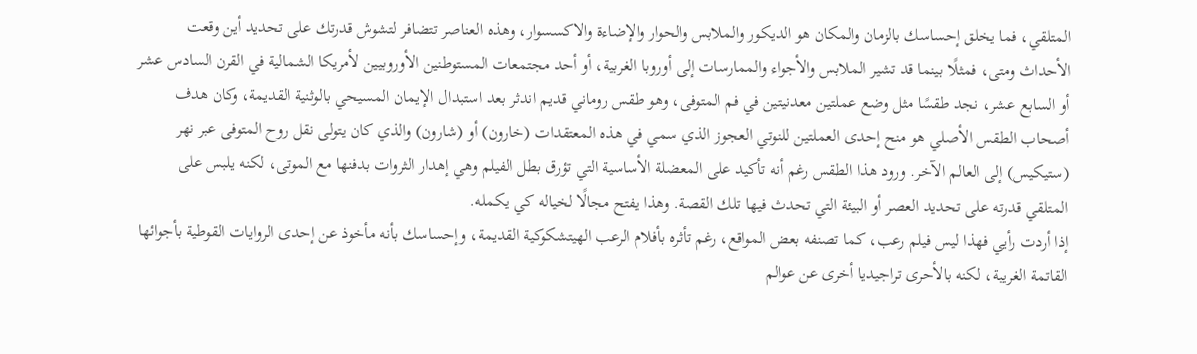المتلقي، فما يخلق إحساسك بالزمان والمكان هو الديكور والملابس والحوار والإضاءة والاكسسوار، وهذه العناصر تتضافر لتشوش قدرتك على تحديد أين وقعت الأحداث ومتى، فمثلًا بينما قد تشير الملابس والأجواء والممارسات إلى أوروبا الغربية، أو أحد مجتمعات المستوطنين الأوروبيين لأمريكا الشمالية في القرن السادس عشر أو السابع عشر، نجد طقسًا مثل وضع عملتين معدنيتين في فم المتوفى، وهو طقس روماني قديم اندثر بعد استبدال الإيمان المسيحي بالوثنية القديمة، وكان هدف أصحاب الطقس الأصلي هو منح إحدى العملتين للنوتي العجوز الذي سمي في هذه المعتقدات (خارون) أو (شارون) والذي كان يتولى نقل روح المتوفى عبر نهر (ستيكيس) إلى العالم الآخر. ورود هذا الطقس رغم أنه تأكيد على المعضلة الأساسية التي تؤرق بطل الفيلم وهي إهدار الثروات بدفنها مع الموتى، لكنه يلبس على المتلقي قدرته على تحديد العصر أو البيئة التي تحدث فيها تلك القصة. وهذا يفتح مجالًا لخياله كي يكمله.
إذا أردت رأيي فهذا ليس فيلم رعب، كما تصنفه بعض المواقع، رغم تأثره بأفلام الرعب الهيتشكوكية القديمة، وإحساسك بأنه مأخوذ عن إحدى الروايات القوطية بأجوائها القاتمة الغريبة، لكنه بالأحرى تراجيديا أخرى عن عوالم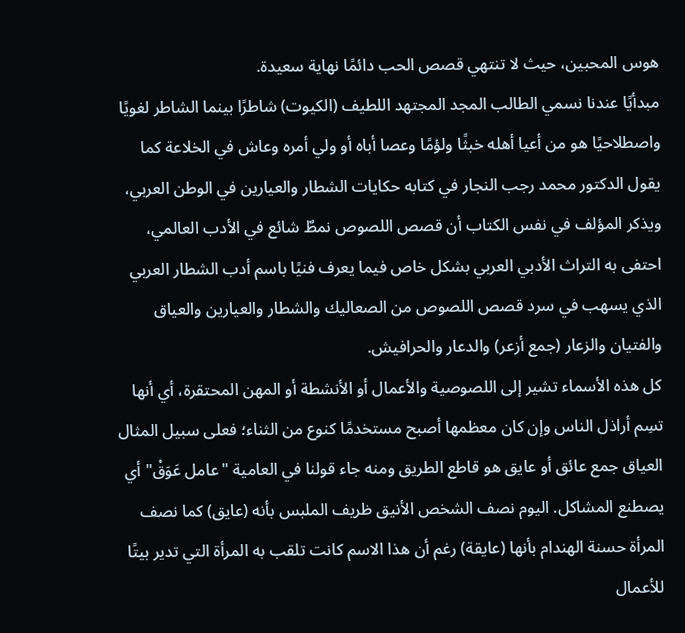هوس المحبين، حيث لا تنتهي قصص الحب دائمًا نهاية سعيدة.
مبدأيًا عندنا نسمي الطالب المجد المجتهد اللطيف (الكيوت) شاطرًا بينما الشاطر لغويًا واصطلاحيًا هو من أعيا أهله خبثًا ولؤمًا وعصا أباه أو ولي أمره وعاش في الخلاعة كما يقول الدكتور محمد رجب النجار في كتابه حكايات الشطار والعيارين في الوطن العربي، ويذكر المؤلف في نفس الكتاب أن قصص اللصوص نمطٌ شائع في الأدب العالمي، احتفى به التراث الأدبي العربي بشكل خاص فيما يعرف فنيًا باسم أدب الشطار العربي الذي يسهب في سرد قصص اللصوص من الصعاليك والشطار والعيارين والعياق والفتيان والزعار (جمع أزعر) والدعار والحرافيش.
كل هذه الأسماء تشير إلى اللصوصية والأعمال أو الأنشطة أو المهن المحتقرة، أي أنها تسِم أراذل الناس وإن كان معظمها أصبح مستخدمًا كنوع من الثناء؛ فعلى سبيل المثال العياق جمع عائق أو عايق هو قاطع الطريق ومنه جاء قولنا في العامية "عامل عَوَقْ" أي يصطنع المشاكل. اليوم نصف الشخص الأنيق ظريف الملبس بأنه (عايق) كما نصف المرأة حسنة الهندام بأنها (عايقة) رغم أن هذا الاسم كانت تلقب به المرأة التي تدير بيتًا للأعمال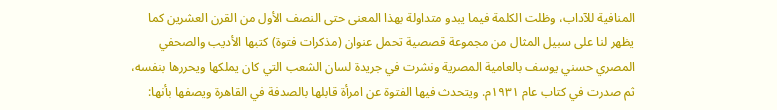المنافية للآداب، وظلت الكلمة فيما يبدو متداولة بهذا المعنى حتى النصف الأول من القرن العشرين كما يظهر لنا على سبيل المثال من مجموعة قصصية تحمل عنوان (مذكرات فتوة) كتبها الأديب والصحفي المصري حسني يوسف بالعامية المصرية ونشرت في جريدة لسان الشعب التي كان يملكها ويحررها بنفسه، ثم صدرت في كتاب عام ١٩٣١م. ويتحدث فيها الفتوة عن امرأة قابلها بالصدفة في القاهرة ويصفها بأنها: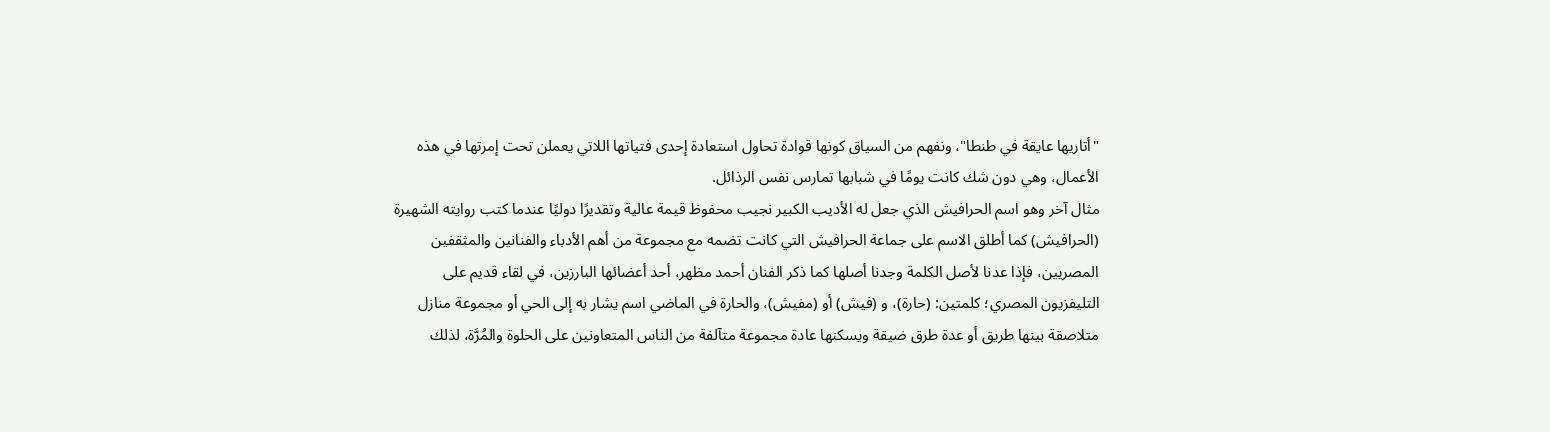"أتاريها عايقة في طنطا"، ونفهم من السياق كونها قوادة تحاول استعادة إحدى فتياتها اللاتي يعملن تحت إمرتها في هذه الأعمال، وهي دون شك كانت يومًا في شبابها تمارس نفس الرذائل.
مثال آخر وهو اسم الحرافيش الذي جعل له الأديب الكبير نجيب محفوظ قيمة عالية وتقديرًا دوليًا عندما كتب روايته الشهيرة (الحرافيش) كما أطلق الاسم على جماعة الحرافيش التي كانت تضمه مع مجموعة من أهم الأدباء والفنانين والمثقفين المصريين، فإذا عدنا لأصل الكلمة وجدنا أصلها كما ذكر الفنان أحمد مظهر، أحد أعضائها البارزين، في لقاء قديم على التليفزيون المصري؛ كلمتين: (حارة)، و (فيش) أو (مفيش)، والحارة في الماضي اسم يشار به إلى الحي أو مجموعة منازل متلاصقة بينها طريق أو عدة طرق ضيقة ويسكنها عادة مجموعة متآلفة من الناس المتعاونين على الحلوة والمُرَّة، لذلك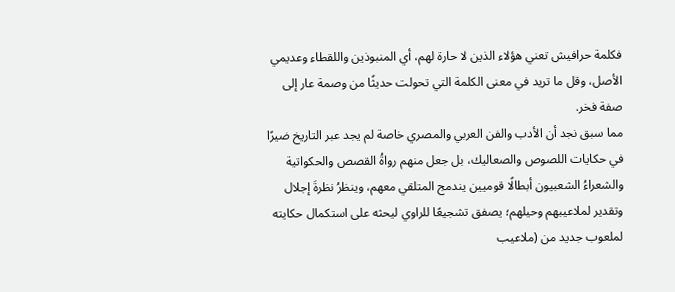فكلمة حرافيش تعني هؤلاء الذين لا حارة لهم، أي المنبوذين واللقطاء وعديمي الأصل، وقل ما تريد في معنى الكلمة التي تحولت حديثًا من وصمة عار إلى صفة فخر.
مما سبق نجد أن الأدب والفن العربي والمصري خاصة لم يجد عبر التاريخ ضيرًا في حكايات اللصوص والصعاليك، بل جعل منهم رواةُ القصص والحكواتية والشعراءُ الشعبيون أبطالًا قوميين يندمج المتلقي معهم، وينظرُ نظرةَ إجلال وتقدير لملاعيبهم وحيلهم؛ يصفق تشجيعًا للراوي ليحثه على استكمال حكايته لملعوب جديد من (ملاعيب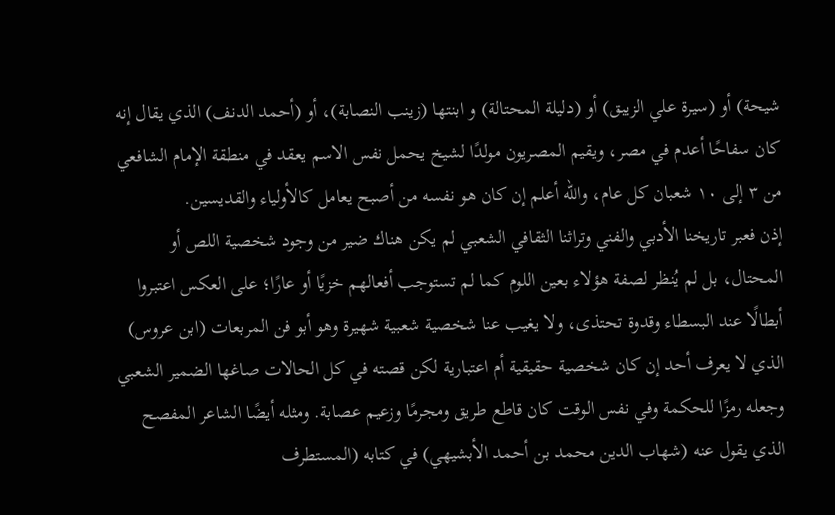شيحة) أو (سيرة علي الزيبق) أو (دليلة المحتالة) و ابنتها (زينب النصابة)، أو (أحمد الدنف) الذي يقال إنه كان سفاحًا أعدم في مصر، ويقيم المصريون مولدًا لشيخ يحمل نفس الاسم يعقد في منطقة الإمام الشافعي من ٣ إلى ١٠ شعبان كل عام، والله أعلم إن كان هو نفسه من أصبح يعامل كالأولياء والقديسين.
إذن فعبر تاريخنا الأدبي والفني وتراثنا الثقافي الشعبي لم يكن هناك ضير من وجود شخصية اللص أو المحتال، بل لم يُنظر لصفة هؤلاء بعين اللوم كما لم تستوجب أفعالهم خزيًا أو عارًا؛ على العكس اعتبروا أبطالًا عند البسطاء وقدوة تحتذى، ولا يغيب عنا شخصية شعبية شهيرة وهو أبو فن المربعات (ابن عروس) الذي لا يعرف أحد إن كان شخصية حقيقية أم اعتبارية لكن قصته في كل الحالات صاغها الضمير الشعبي وجعله رمزًا للحكمة وفي نفس الوقت كان قاطع طريق ومجرمًا وزعيم عصابة. ومثله أيضًا الشاعر المفصح الذي يقول عنه (شهاب الدين محمد بن أحمد الأبشيهي) في كتابه (المستطرف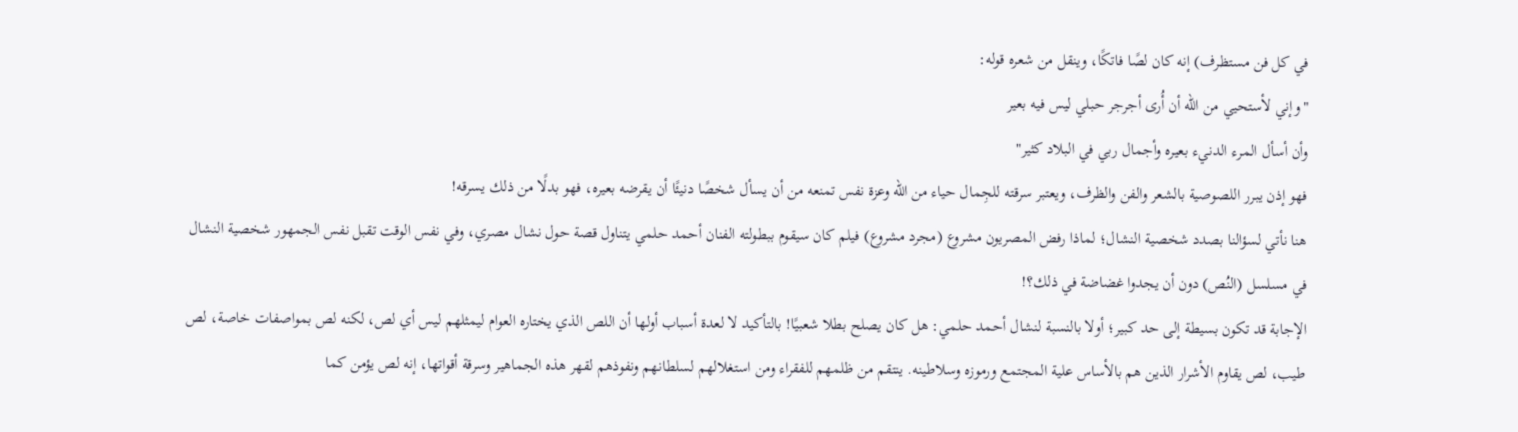في كل فن مستظرف) إنه كان لصًا فاتكًا، وينقل من شعره قوله:
"وإني لأستحيي من الله أن أُرى أجرجر حبلي ليس فيه بعير
وأن أسأل المرء الدنيء بعيره وأجمال ربي في البلاد كثير"
فهو إذن يبرر اللصوصية بالشعر والفن والظرف، ويعتبر سرقته للجِمال حياء من الله وعزة نفس تمنعه من أن يسأل شخصًا دنيئًا أن يقرضه بعيره، فهو بدلًا من ذلك يسرقه!
هنا نأتي لسؤالنا بصدد شخصية النشال؛ لماذا رفض المصريون مشروع (مجرد مشروع) فيلم كان سيقوم ببطولته الفنان أحمد حلمي يتناول قصة حول نشال مصري، وفي نفس الوقت تقبل نفس الجمهور شخصية النشال في مسلسل (النُص) دون أن يجدوا غضاضة في ذلك؟!
الإجابة قد تكون بسيطة إلى حد كبير؛ أولا بالنسبة لنشال أحمد حلمي: هل كان يصلح بطلا شعبيًا! بالتأكيد لا لعدة أسباب أولها أن اللص الذي يختاره العوام ليمثلهم ليس أي لص، لكنه لص بمواصفات خاصة، لص طيب، لص يقاوم الأشرار الذين هم بالأساس علية المجتمع ورموزه وسلاطينه. ينتقم من ظلمهم للفقراء ومن استغلالهم لسلطانهم ونفوذهم لقهر هذه الجماهير وسرقة أقواتها، إنه لص يؤمن كما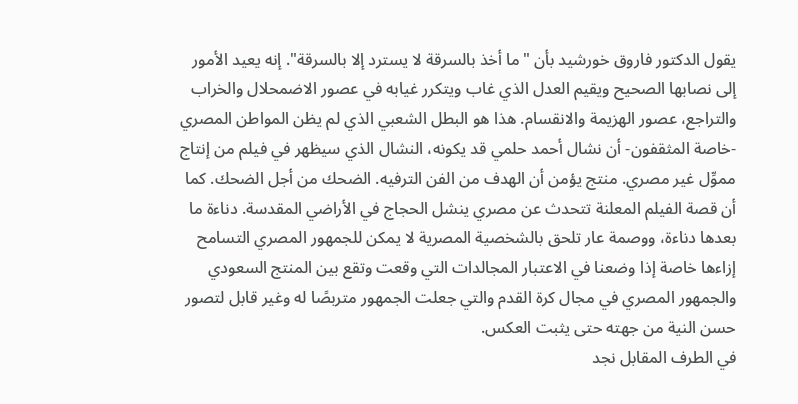يقول الدكتور فاروق خورشيد بأن "ما أخذ بالسرقة لا يسترد إلا بالسرقة". إنه يعيد الأمور إلى نصابها الصحيح ويقيم العدل الذي غاب ويتكرر غيابه في عصور الاضمحلال والخراب والتراجع، عصور الهزيمة والانقسام. هذا هو البطل الشعبي الذي لم يظن المواطن المصري -خاصة المثقفون- أن نشال أحمد حلمي قد يكونه، النشال الذي سيظهر في فيلم من إنتاج مموِّل غير مصري. منتج يؤمن أن الهدف من الفن الترفيه. الضحك من أجل الضحك. كما أن قصة الفيلم المعلنة تتحدث عن مصري ينشل الحجاج في الأراضي المقدسة. دناءة ما بعدها دناءة، ووصمة عار تلحق بالشخصية المصرية لا يمكن للجمهور المصري التسامح إزاءها خاصة إذا وضعنا في الاعتبار المجالدات التي وقعت وتقع بين المنتج السعودي والجمهور المصري في مجال كرة القدم والتي جعلت الجمهور متربصًا له وغير قابل لتصور حسن النية من جهته حتى يثبت العكس.
في الطرف المقابل نجد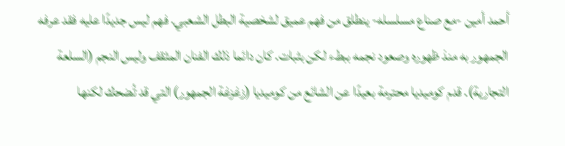أحمد أمين -مع صناع مسلسله- ينطلق من فهم عميق لشخصية البطل الشعبي. فهم ليس جديدًا عليه فقد عرفه الجمهور به منذ ظهوره وصعود نجمه ببطء لكن بثبات. كان دائما ذلك الفنان المثقف وليس النجم (السلعة التجارية). قدم كوميديا محترمة بعيدًا عن الشائع من كوميديا (زغزغة الجمهور) التي قد تُضحك لكنها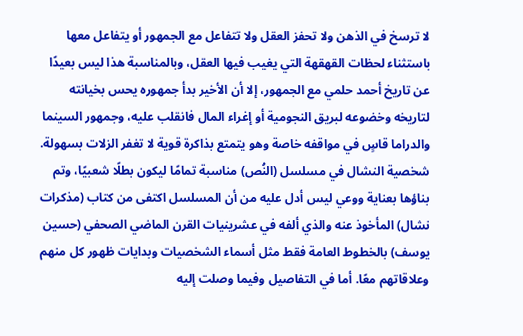لا ترسخ في الذهن ولا تحفز العقل ولا تتفاعل مع الجمهور أو يتفاعل معها باستثناء لحظات القهقهة التي يغيب فيها العقل، وبالمناسبة هذا ليس بعيدًا عن تاريخ أحمد حلمي مع الجمهور، إلا أن الأخير بدأ جمهوره يحس بخيانته لتاريخه وخضوعه لبريق النجومية أو إغراء المال فانقلب عليه، وجمهور السينما والدراما قاسٍ في مواقفه خاصة وهو يتمتع بذاكرة قوية لا تغفر الزلات بسهولة.
شخصية النشال في مسلسل (النُص) مناسبة تمامًا ليكون بطلًا شعبيًا، وتم بناؤها بعناية ووعي ليس أدل عليه من أن المسلسل اكتفى من كتاب (مذكرات نشال) المأخوذ عنه والذي ألفه في عشرينيات القرن الماضي الصحفي (حسين يوسف) بالخطوط العامة فقط مثل أسماء الشخصيات وبدايات ظهور كل منهم وعلاقاتهم معًا. أما في التفاصيل وفيما وصلت إليه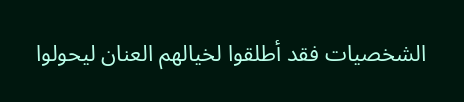الشخصيات فقد أطلقوا لخيالهم العنان ليحولوا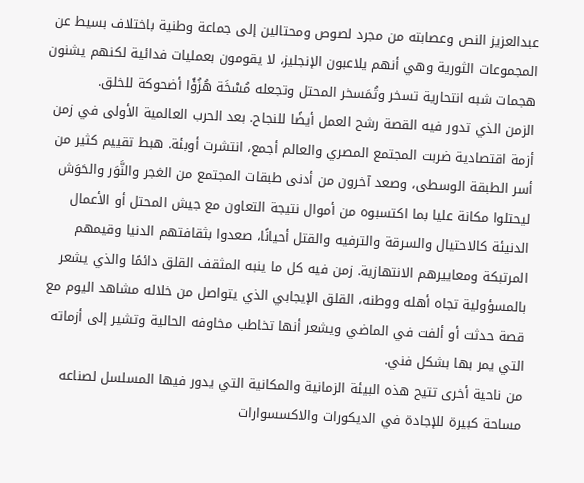عبدالعزيز النص وعصابته من مجرد لصوص ومحتالين إلى جماعة وطنية باختلاف بسيط عن المجموعات الثورية وهي أنهم يلاعبون الإنجليز، لا يقومون بعمليات فدائية لكنهم يشنون هجمات شبه انتحارية تسخر وتُمَسخر المحتل وتجعله مُسْخَة هُزُؤًا أضحوكة للخلق.
الزمن الذي تدور فيه القصة رشح العمل أيضًا للنجاح. بعد الحرب العالمية الأولى في زمن أزمة اقتصادية ضربت المجتمع المصري والعالم أجمع، انتشرت أوبئة. هبط تقييم كثير من أسر الطبقة الوسطى، وصعد آخرون من أدنى طبقات المجتمع من الغجر والنَّوَر والحَوَش ليحتلوا مكانة عليا بما اكتسبوه من أموال نتيجة التعاون مع جيش المحتل أو الأعمال الدنيئة كالاحتيال والسرقة والترفيه والقتل أحيانًا، صعدوا بثقافتهم الدنيا وقيمهم المرتبكة ومعاييرهم الانتهازية. زمن فيه كل ما ينبه المثقف القلق دائمًا والذي يشعر بالمسؤولية تجاه أهله ووطنه، القلق الإيجابي الذي يتواصل من خلاله مشاهد اليوم مع قصة حدثت أو ألفت في الماضي ويشعر أنها تخاطب مخاوفه الحالية وتشير إلى أزماته التي يمر بها بشكل فني.
من ناحية أخرى تتيح هذه البيئة الزمانية والمكانية التي يدور فيها المسلسل لصناعه مساحة كبيرة للإجادة في الديكورات والاكسسوارات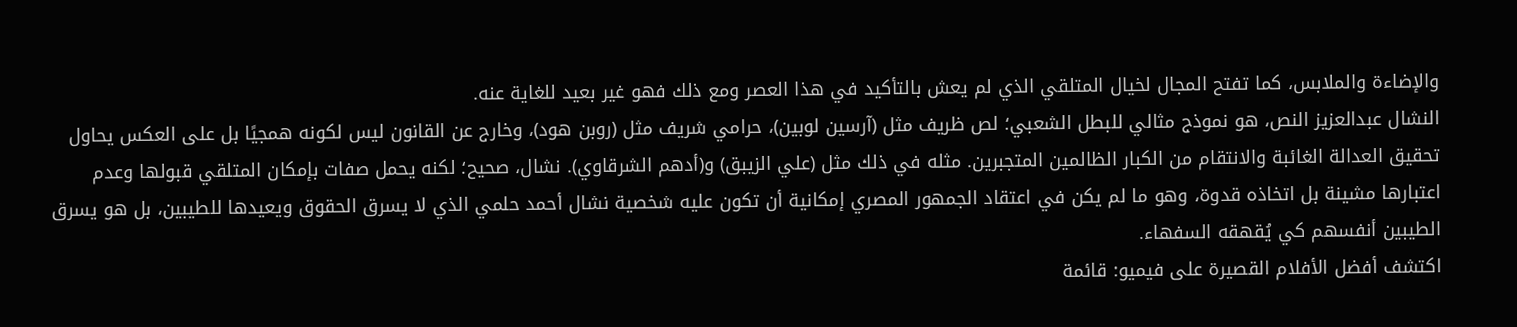والإضاءة والملابس، كما تفتح المجال لخيال المتلقي الذي لم يعش بالتأكيد في هذا العصر ومع ذلك فهو غير بعيد للغاية عنه.
النشال عبدالعزيز النص، هو نموذج مثالي للبطل الشعبي؛ لص ظريف مثل (آرسين لوبين)، حرامي شريف مثل (روبن هود)، وخارج عن القانون ليس لكونه همجيًا بل على العكس يحاول تحقيق العدالة الغائبة والانتقام من الكبار الظالمين المتجبرين. مثله في ذلك مثل (علي الزيبق) و(أدهم الشرقاوي). نشال، صحيح؛ لكنه يحمل صفات بإمكان المتلقي قبولها وعدم اعتبارها مشينة بل اتخاذه قدوة، وهو ما لم يكن في اعتقاد الجمهور المصري إمكانية أن تكون عليه شخصية نشال أحمد حلمي الذي لا يسرق الحقوق ويعيدها للطيبين، بل هو يسرق الطيبين أنفسهم كي يُقهقه السفهاء.
اكتشف أفضل الأفلام القصيرة على فيميو: قائمة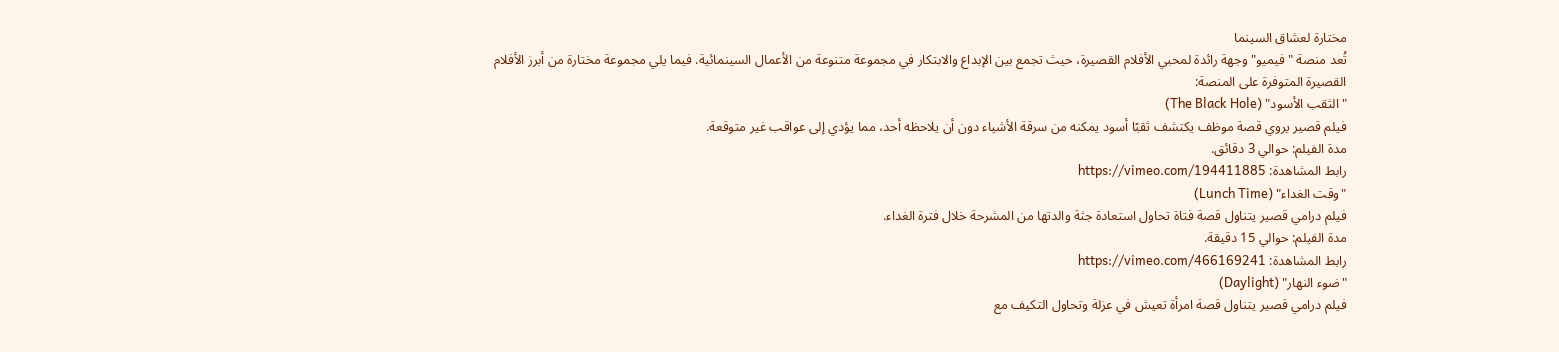مختارة لعشاق السينما
تُعد منصة "فيميو" وجهة رائدة لمحبي الأفلام القصيرة، حيث تجمع بين الإبداع والابتكار في مجموعة متنوعة من الأعمال السينمائية. فيما يلي مجموعة مختارة من أبرز الأفلام القصيرة المتوفرة على المنصة:
"الثقب الأسود" (The Black Hole)
فيلم قصير يروي قصة موظف يكتشف ثقبًا أسود يمكنه من سرقة الأشياء دون أن يلاحظه أحد، مما يؤدي إلى عواقب غير متوقعة.
مدة الفيلم: حوالي 3 دقائق.
رابط المشاهدة: https://vimeo.com/194411885
"وقت الغداء" (Lunch Time)
فيلم درامي قصير يتناول قصة فتاة تحاول استعادة جثة والدتها من المشرحة خلال فترة الغداء.
مدة الفيلم: حوالي 15 دقيقة.
رابط المشاهدة: https://vimeo.com/466169241
"ضوء النهار" (Daylight)
فيلم درامي قصير يتناول قصة امرأة تعيش في عزلة وتحاول التكيف مع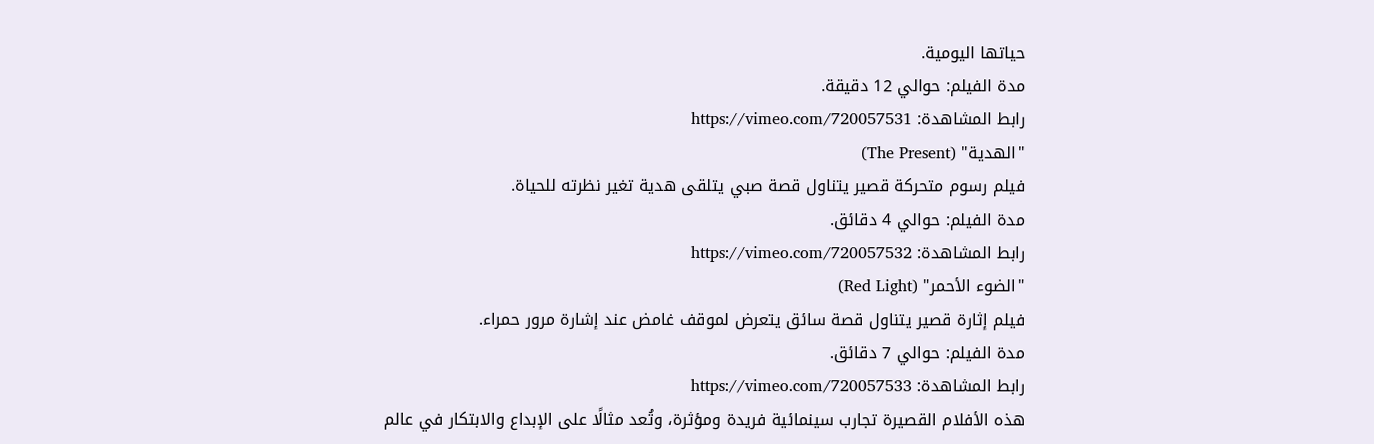حياتها اليومية.
مدة الفيلم: حوالي 12 دقيقة.
رابط المشاهدة: https://vimeo.com/720057531
"الهدية" (The Present)
فيلم رسوم متحركة قصير يتناول قصة صبي يتلقى هدية تغير نظرته للحياة.
مدة الفيلم: حوالي 4 دقائق.
رابط المشاهدة: https://vimeo.com/720057532
"الضوء الأحمر" (Red Light)
فيلم إثارة قصير يتناول قصة سائق يتعرض لموقف غامض عند إشارة مرور حمراء.
مدة الفيلم: حوالي 7 دقائق.
رابط المشاهدة: https://vimeo.com/720057533
هذه الأفلام القصيرة تجارب سينمائية فريدة ومؤثرة، وتُعد مثالًا على الإبداع والابتكار في عالم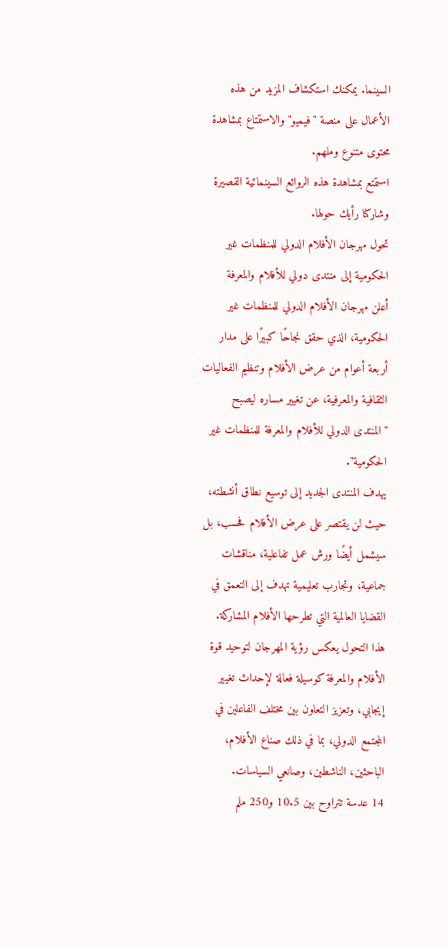السينما. يمكنك استكشاف المزيد من هذه الأعمال على منصة "فيميو" والاستمتاع بمشاهدة محتوى متنوع وملهم.
استمتع بمشاهدة هذه الروائع السينمائية القصيرة وشاركنا رأيك حولها.
تحول مهرجان الأفلام الدولي للمنظمات غير الحكومية إلى منتدى دولي للأفلام والمعرفة
أعلن مهرجان الأفلام الدولي للمنظمات غير الحكومية، الذي حقق نجاحًا كبيرًا على مدار أربعة أعوام من عرض الأفلام وتنظيم الفعاليات الثقافية والمعرفية، عن تغيير مساره ليصبح "المنتدى الدولي للأفلام والمعرفة للمنظمات غير الحكومية".
يهدف المنتدى الجديد إلى توسيع نطاق أنشطته، حيث لن يقتصر على عرض الأفلام فحسب، بل سيشمل أيضًا ورش عمل تفاعلية، مناقشات جماعية، وتجارب تعليمية تهدف إلى التعمق في القضايا العالمية التي تطرحها الأفلام المشاركة.
هذا التحول يعكس رؤية المهرجان لتوحيد قوة الأفلام والمعرفة كوسيلة فعالة لإحداث تغيير إيجابي، وتعزيز التعاون بين مختلف الفاعلين في المجتمع الدولي، بما في ذلك صناع الأفلام، الباحثين، الناشطين، وصانعي السياسات.
14 عدسة تتراوح بين 10.5 و250 ملم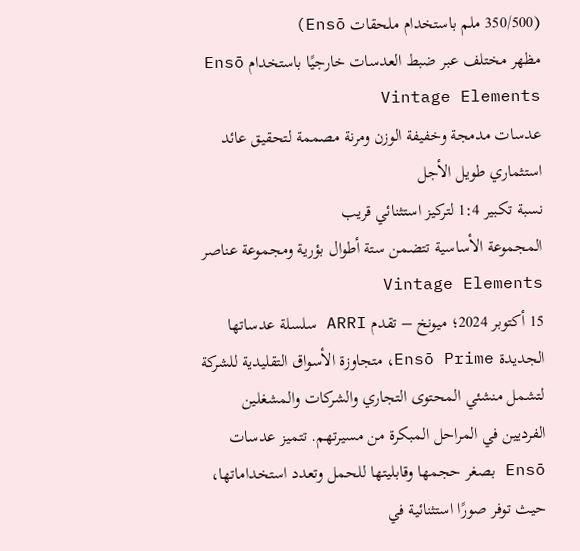(350/500 ملم باستخدام ملحقات Ensō)
مظهر مختلف عبر ضبط العدسات خارجيًا باستخدام Ensō Vintage Elements
عدسات مدمجة وخفيفة الوزن ومرنة مصممة لتحقيق عائد استثماري طويل الأجل
نسبة تكبير 1:4 لتركيز استثنائي قريب
المجموعة الأساسية تتضمن ستة أطوال بؤرية ومجموعة عناصر Vintage Elements
15 أكتوبر 2024؛ ميونخ – تقدم ARRI سلسلة عدساتها الجديدة Ensō Prime، متجاوزة الأسواق التقليدية للشركة لتشمل منشئي المحتوى التجاري والشركات والمشغلين الفرديين في المراحل المبكرة من مسيرتهم. تتميز عدسات Ensō بصغر حجمها وقابليتها للحمل وتعدد استخداماتها، حيث توفر صورًا استثنائية في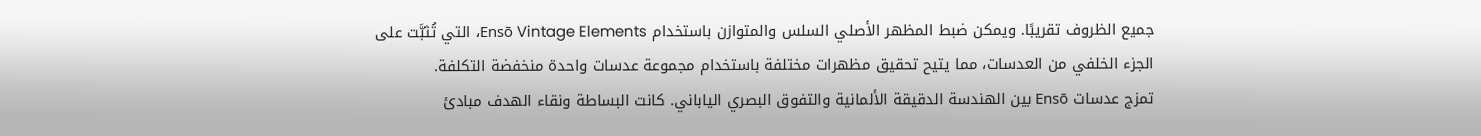جميع الظروف تقريبًا. ويمكن ضبط المظهر الأصلي السلس والمتوازن باستخدام Ensō Vintage Elements، التي تُثبَّت على الجزء الخلفي من العدسات، مما يتيح تحقيق مظهرات مختلفة باستخدام مجموعة عدسات واحدة منخفضة التكلفة.
تمزج عدسات Ensō بين الهندسة الدقيقة الألمانية والتفوق البصري الياباني. كانت البساطة ونقاء الهدف مبادئ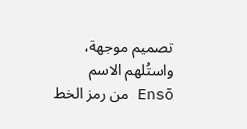تصميم موجهة، واستُلهم الاسم Ensō من رمز الخط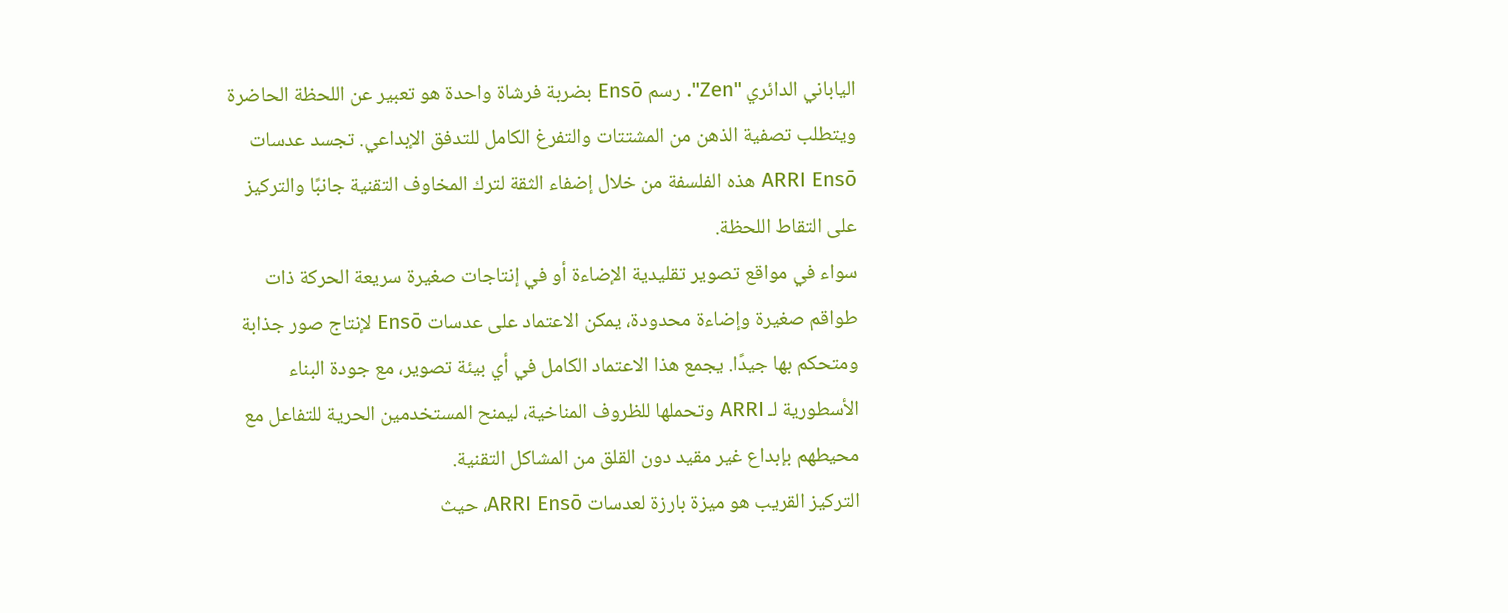الياباني الدائري "Zen". رسم Ensō بضربة فرشاة واحدة هو تعبير عن اللحظة الحاضرة ويتطلب تصفية الذهن من المشتتات والتفرغ الكامل للتدفق الإبداعي. تجسد عدسات ARRI Ensō هذه الفلسفة من خلال إضفاء الثقة لترك المخاوف التقنية جانبًا والتركيز على التقاط اللحظة.
سواء في مواقع تصوير تقليدية الإضاءة أو في إنتاجات صغيرة سريعة الحركة ذات طواقم صغيرة وإضاءة محدودة، يمكن الاعتماد على عدسات Ensō لإنتاج صور جذابة ومتحكم بها جيدًا. يجمع هذا الاعتماد الكامل في أي بيئة تصوير، مع جودة البناء الأسطورية لـ ARRI وتحملها للظروف المناخية، ليمنح المستخدمين الحرية للتفاعل مع محيطهم بإبداع غير مقيد دون القلق من المشاكل التقنية.
التركيز القريب هو ميزة بارزة لعدسات ARRI Ensō، حيث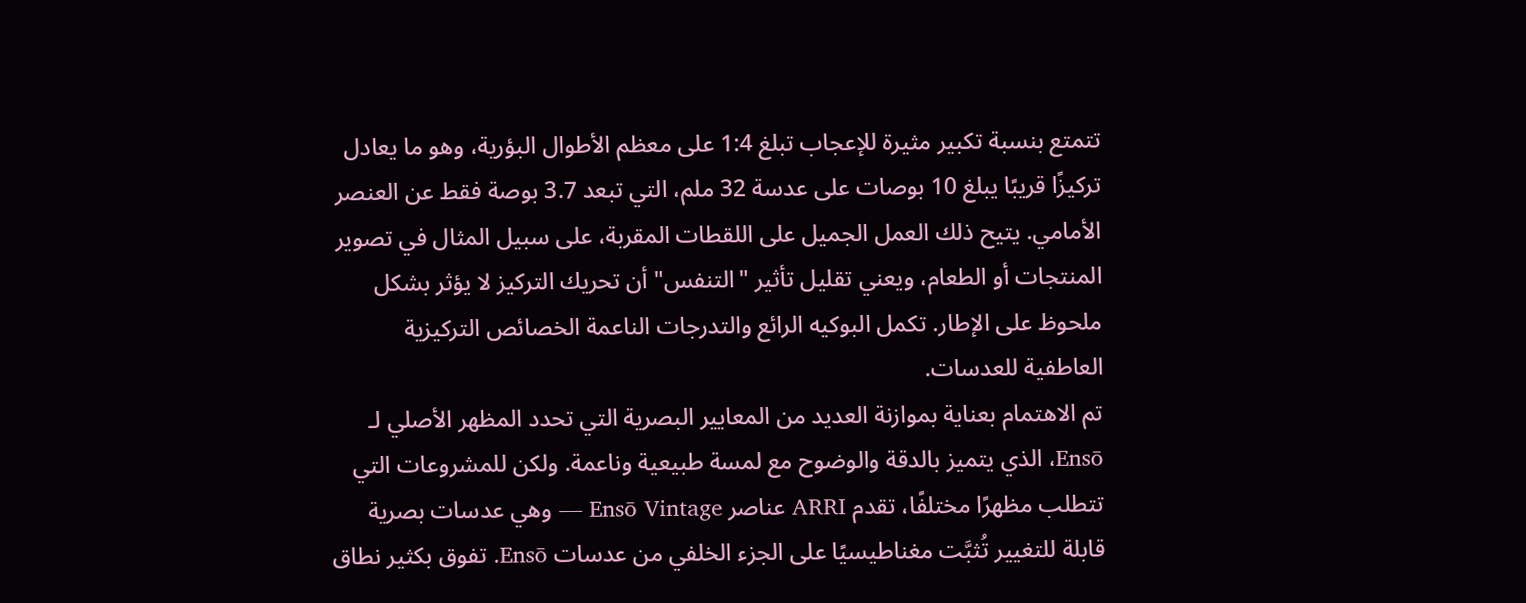تتمتع بنسبة تكبير مثيرة للإعجاب تبلغ 1:4 على معظم الأطوال البؤرية، وهو ما يعادل تركيزًا قريبًا يبلغ 10 بوصات على عدسة 32 ملم، التي تبعد 3.7 بوصة فقط عن العنصر الأمامي. يتيح ذلك العمل الجميل على اللقطات المقربة، على سبيل المثال في تصوير المنتجات أو الطعام، ويعني تقليل تأثير "التنفس" أن تحريك التركيز لا يؤثر بشكل ملحوظ على الإطار. تكمل البوكيه الرائع والتدرجات الناعمة الخصائص التركيزية العاطفية للعدسات.
تم الاهتمام بعناية بموازنة العديد من المعايير البصرية التي تحدد المظهر الأصلي لـ Ensō، الذي يتميز بالدقة والوضوح مع لمسة طبيعية وناعمة. ولكن للمشروعات التي تتطلب مظهرًا مختلفًا، تقدم ARRI عناصر Ensō Vintage — وهي عدسات بصرية قابلة للتغيير تُثبَّت مغناطيسيًا على الجزء الخلفي من عدسات Ensō. تفوق بكثير نطاق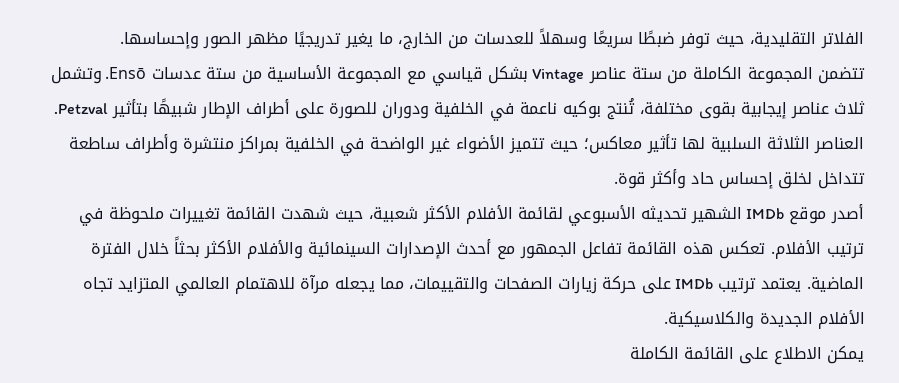الفلاتر التقليدية، حيث توفر ضبطًا سريعًا وسهلاً للعدسات من الخارج، ما يغير تدريجيًا مظهر الصور وإحساسها.
تتضمن المجموعة الكاملة من ستة عناصر Vintage بشكل قياسي مع المجموعة الأساسية من ستة عدسات Ensō. وتشمل ثلاث عناصر إيجابية بقوى مختلفة، تُنتج بوكيه ناعمة في الخلفية ودوران للصورة على أطراف الإطار شبيهًا بتأثير Petzval. العناصر الثلاثة السلبية لها تأثير معاكس؛ حيث تتميز الأضواء غير الواضحة في الخلفية بمراكز منتشرة وأطراف ساطعة تتداخل لخلق إحساس حاد وأكثر قوة.
أصدر موقع IMDb الشهير تحديثه الأسبوعي لقائمة الأفلام الأكثر شعبية، حيث شهدت القائمة تغييرات ملحوظة في ترتيب الأفلام. تعكس هذه القائمة تفاعل الجمهور مع أحدث الإصدارات السينمائية والأفلام الأكثر بحثاً خلال الفترة الماضية. يعتمد ترتيب IMDb على حركة زيارات الصفحات والتقييمات، مما يجعله مرآة للاهتمام العالمي المتزايد تجاه الأفلام الجديدة والكلاسيكية.
يمكن الاطلاع على القائمة الكاملة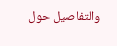والتفاصيل حول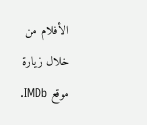الأفلام من خلال زيارة موقع IMDb.